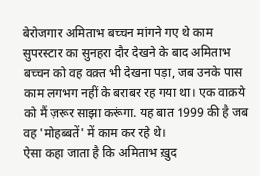बेरोजगार अमिताभ बच्चन मांगने गए थे काम
सुपरस्टार का सुनहरा दौर देखने के बाद अमिताभ बच्चन को वह वक़्त भी देखना पड़ा, जब उनके पास काम लगभग नहीं के बराबर रह गया था। एक वाक़ये को मैं ज़रूर साझा करूंगा. यह बात 1999 की है जब वह 'मोहब्बतें' में काम कर रहे थे।
ऐसा कहा जाता है कि अमिताभ ख़ुद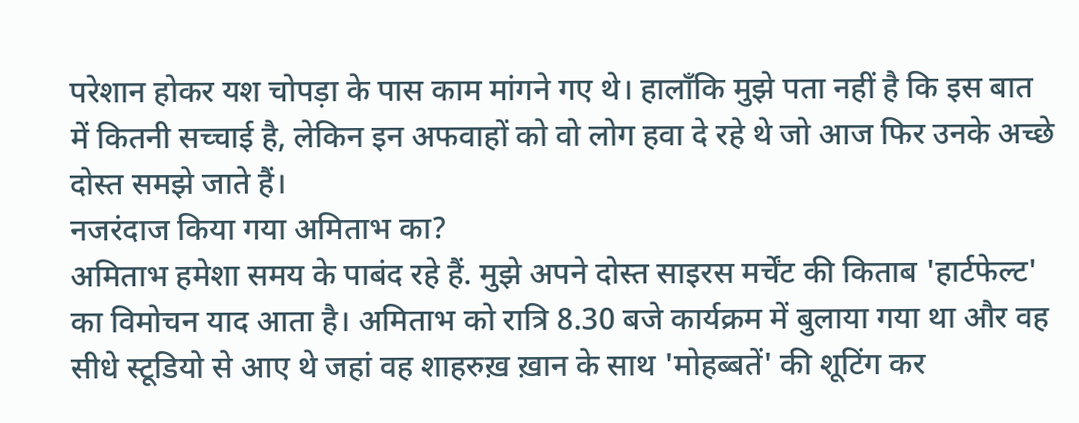परेशान होकर यश चोपड़ा के पास काम मांगने गए थे। हालाँकि मुझे पता नहीं है कि इस बात में कितनी सच्चाई है, लेकिन इन अफवाहों को वो लोग हवा दे रहे थे जो आज फिर उनके अच्छे दोस्त समझे जाते हैं।
नजरंदाज किया गया अमिताभ का?
अमिताभ हमेशा समय के पाबंद रहे हैं. मुझे अपने दोस्त साइरस मर्चेंट की किताब 'हार्टफेल्ट' का विमोचन याद आता है। अमिताभ को रात्रि 8.30 बजे कार्यक्रम में बुलाया गया था और वह सीधे स्टूडियो से आए थे जहां वह शाहरुख़ ख़ान के साथ 'मोहब्बतें' की शूटिंग कर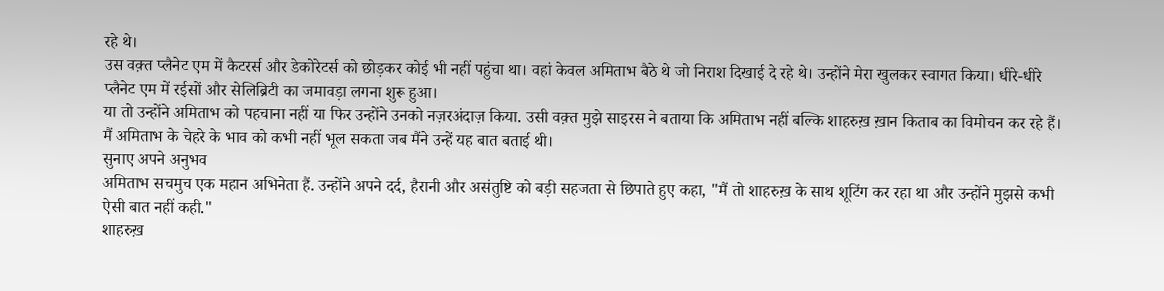रहे थे।
उस वक़्त प्लैनेट एम में कैटरर्स और डेकोरेटर्स को छोड़कर कोई भी नहीं पहुंचा था। वहां केवल अमिताभ बैठे थे जो निराश दिखाई दे रहे थे। उन्होंने मेरा खुलकर स्वागत किया। धीरे-धीरे प्लैनेट एम में रईसों और सेलिब्रिटी का जमावड़ा लगना शुरू हुआ।
या तो उन्होंने अमिताभ को पहचाना नहीं या फिर उन्होंने उनको नज़रअंदाज़ किया. उसी वक़्त मुझे साइरस ने बताया कि अमिताभ नहीं बल्कि शाहरुख़ ख़ान किताब का विमोचन कर रहे हैं। मैं अमिताभ के चेहरे के भाव को कभी नहीं भूल सकता जब मैंने उन्हें यह बात बताई थी।
सुनाए अपने अनुभव
अमिताभ सचमुच एक महान अभिनेता हैं. उन्होंने अपने दर्द, हैरानी और असंतुष्टि को बड़ी सहजता से छिपाते हुए कहा, "मैं तो शाहरुख़ के साथ शूटिंग कर रहा था और उन्होंने मुझसे कभी ऐसी बात नहीं कही."
शाहरुख़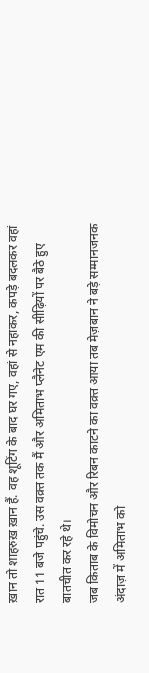ख़ान तो शाहरुख़ ख़ान हैं. वह शूटिंग के बाद घर गए, वहां से नहाकर, कपड़े बदलकर वहां रात 11 बजे पहुंचे. उस वक़्त तक मैं और अमिताभ प्लैनेट एम की सीढ़ियों पर बैठे हुए बातचीत कर रहे थे।
जब किताब के विमोचन और रिबन काटने का वक़्त आया तब मेज़बान ने बड़े सम्मानजनक अंदाज़ में अमिताभ को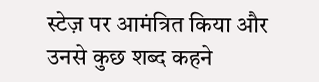स्टेज़ पर आमंत्रित किया और उनसे कुछ शब्द कहने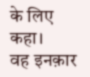के लिए कहा।
वह इनक़ार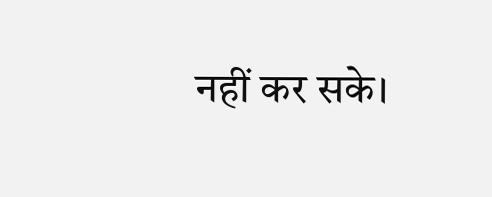नहीं कर सके।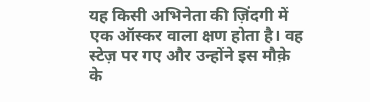यह किसी अभिनेता की ज़िंदगी में एक ऑस्कर वाला क्षण होता है। वह स्टेज़ पर गए और उन्होंने इस मौक़े के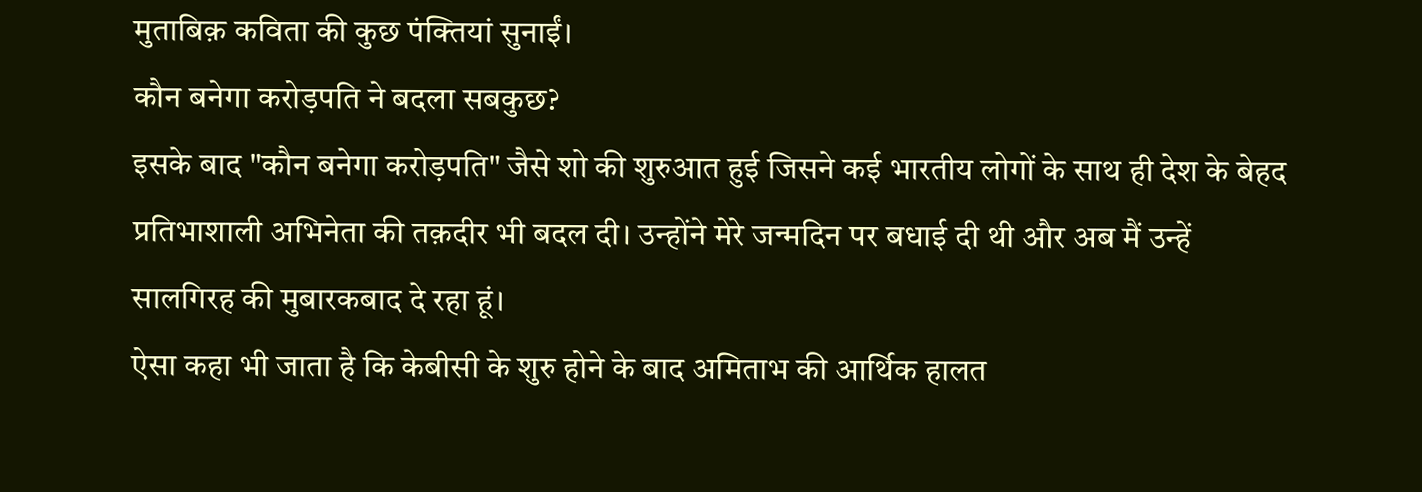मुताबिक़ कविता की कुछ पंक्तियां सुनाईं।
कौन बनेगा करोड़पति ने बदला सबकुछ?
इसके बाद "कौन बनेगा करोड़पति" जैसे शो की शुरुआत हुई जिसने कई भारतीय लोगों के साथ ही देश के बेहद प्रतिभाशाली अभिनेता की तक़दीर भी बदल दी। उन्होंने मेरे जन्मदिन पर बधाई दी थी और अब मैं उन्हें सालगिरह की मुबारकबाद दे रहा हूं।
ऐसा कहा भी जाता है कि केबीसी के शुरु होने के बाद अमिताभ की आर्थिक हालत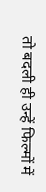तो बदली ही उन्हें फिल्मों में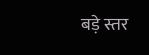बड़े स्तर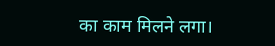का काम मिलने लगा।